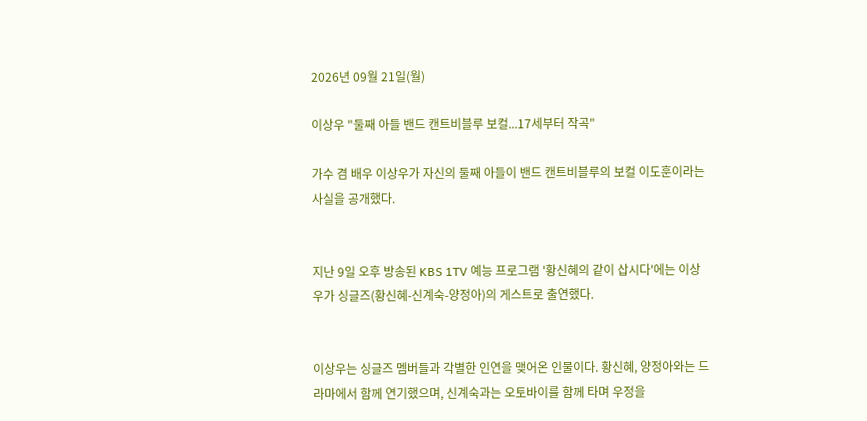2026년 09월 21일(월)

이상우 "둘째 아들 밴드 캔트비블루 보컬...17세부터 작곡"

가수 겸 배우 이상우가 자신의 둘째 아들이 밴드 캔트비블루의 보컬 이도훈이라는 사실을 공개했다.


지난 9일 오후 방송된 KBS 1TV 예능 프로그램 '황신혜의 같이 삽시다'에는 이상우가 싱글즈(황신혜-신계숙-양정아)의 게스트로 출연했다.


이상우는 싱글즈 멤버들과 각별한 인연을 맺어온 인물이다. 황신혜, 양정아와는 드라마에서 함께 연기했으며, 신계숙과는 오토바이를 함께 타며 우정을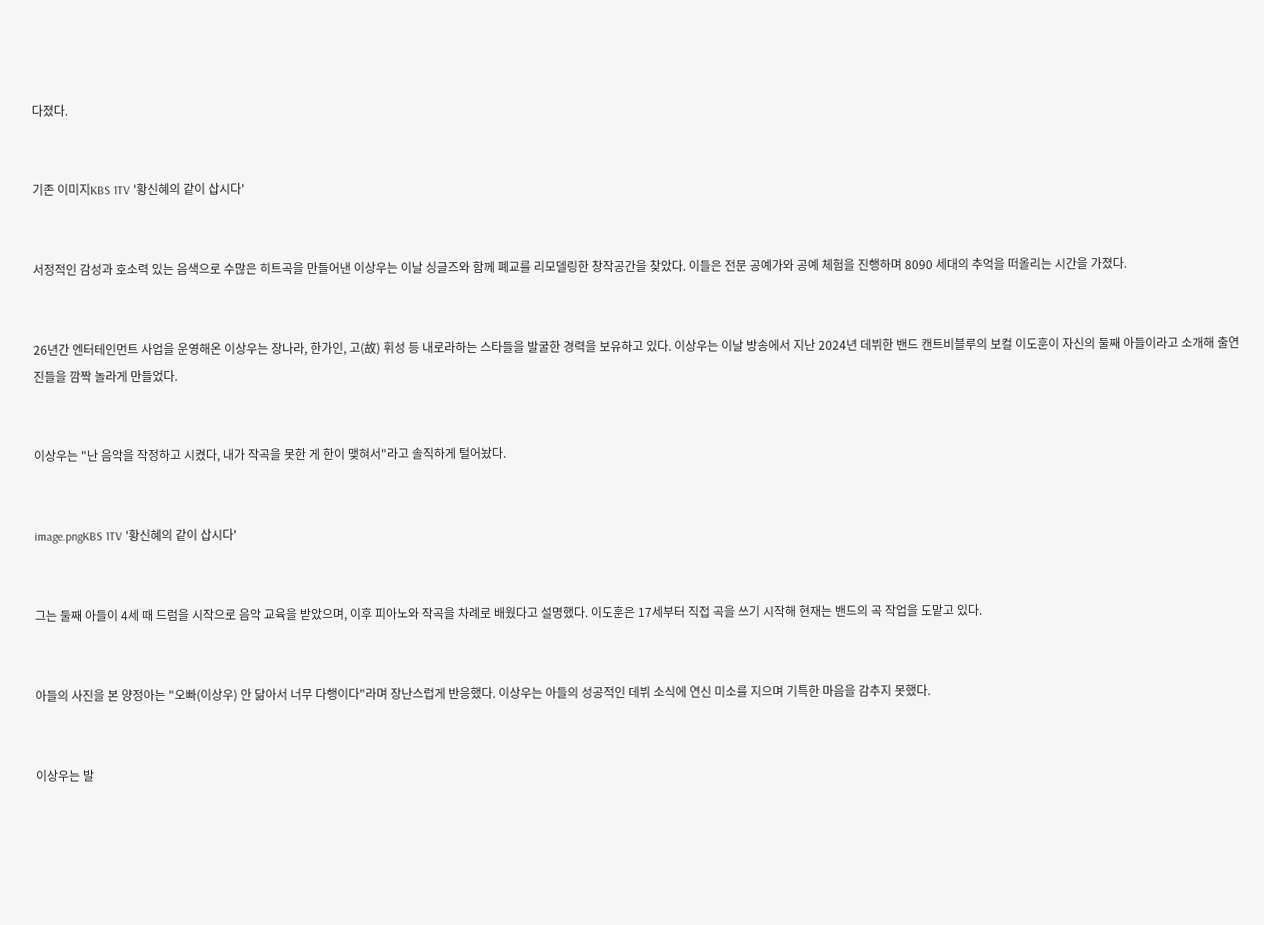다졌다.


기존 이미지KBS 1TV '황신혜의 같이 삽시다'


서정적인 감성과 호소력 있는 음색으로 수많은 히트곡을 만들어낸 이상우는 이날 싱글즈와 함께 폐교를 리모델링한 창작공간을 찾았다. 이들은 전문 공예가와 공예 체험을 진행하며 8090 세대의 추억을 떠올리는 시간을 가졌다.


26년간 엔터테인먼트 사업을 운영해온 이상우는 장나라, 한가인, 고(故) 휘성 등 내로라하는 스타들을 발굴한 경력을 보유하고 있다. 이상우는 이날 방송에서 지난 2024년 데뷔한 밴드 캔트비블루의 보컬 이도훈이 자신의 둘째 아들이라고 소개해 출연진들을 깜짝 놀라게 만들었다.


이상우는 "난 음악을 작정하고 시켰다, 내가 작곡을 못한 게 한이 맺혀서"라고 솔직하게 털어놨다.


image.pngKBS 1TV '황신혜의 같이 삽시다'


그는 둘째 아들이 4세 때 드럼을 시작으로 음악 교육을 받았으며, 이후 피아노와 작곡을 차례로 배웠다고 설명했다. 이도훈은 17세부터 직접 곡을 쓰기 시작해 현재는 밴드의 곡 작업을 도맡고 있다.


아들의 사진을 본 양정아는 "오빠(이상우) 안 닮아서 너무 다행이다"라며 장난스럽게 반응했다. 이상우는 아들의 성공적인 데뷔 소식에 연신 미소를 지으며 기특한 마음을 감추지 못했다.


이상우는 발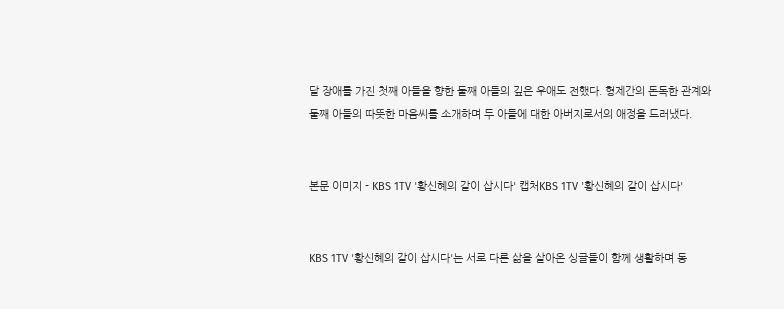달 장애를 가진 첫째 아들을 향한 둘째 아들의 깊은 우애도 전했다. 형제간의 돈독한 관계와 둘째 아들의 따뜻한 마음씨를 소개하며 두 아들에 대한 아버지로서의 애정을 드러냈다.


본문 이미지 - KBS 1TV '황신혜의 같이 삽시다' 캡처KBS 1TV '황신혜의 같이 삽시다'


KBS 1TV '황신혜의 같이 삽시다'는 서로 다른 삶을 살아온 싱글들이 함께 생활하며 동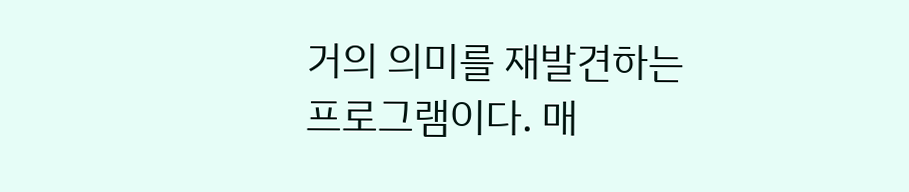거의 의미를 재발견하는 프로그램이다. 매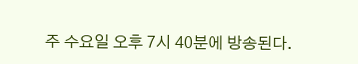주 수요일 오후 7시 40분에 방송된다.